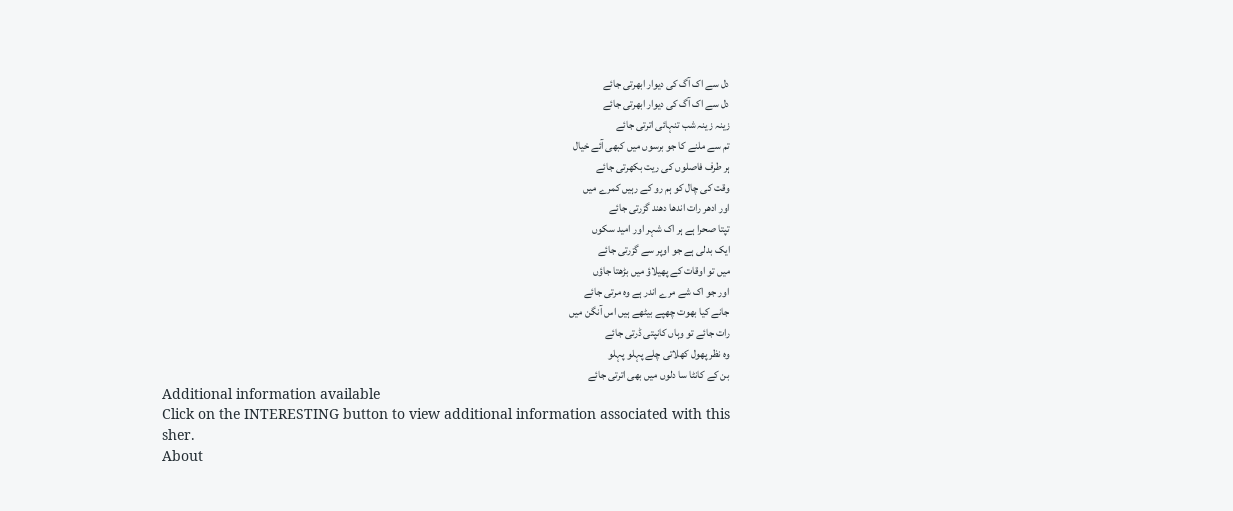دل سے اک آگ کی دیوار ابھرتی جائے
دل سے اک آگ کی دیوار ابھرتی جائے
زینہ زینہ شب تنہائی اترتی جائے
تم سے ملنے کا جو برسوں میں کبھی آئے خیال
ہر طرف فاصلوں کی ریت بکھرتی جائے
وقت کی چال کو ہم رو کے رہیں کمرے میں
اور ادھر رات اندھا دھند گزرتی جائے
تپتا صحرا ہے ہر اک شہر اور امید سکوں
ایک بدلی ہے جو اوپر سے گزرتی جائے
میں تو اوقات کے پھیلاؤ میں بڑھتا جاؤں
اور جو اک شے مرے اندر ہے وہ مرتی جائے
جانے کیا بھوت چھپے بیٹھے ہیں اس آنگن میں
رات جائے تو وہاں کانپتی ڈرتی جائے
وہ نظر پھول کھلاتی چلے پہلو پہلو
بن کے کانٹا سا دلوں میں بھی اترتی جائے
Additional information available
Click on the INTERESTING button to view additional information associated with this sher.
About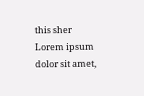this sher
Lorem ipsum dolor sit amet,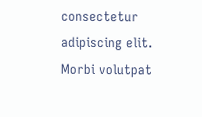consectetur adipiscing elit. Morbi volutpat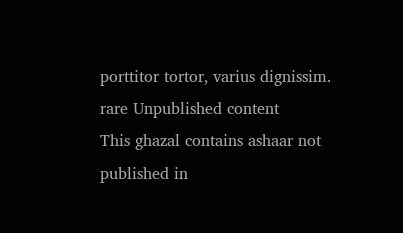porttitor tortor, varius dignissim.
rare Unpublished content
This ghazal contains ashaar not published in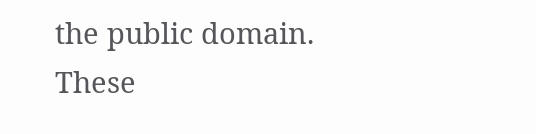the public domain. These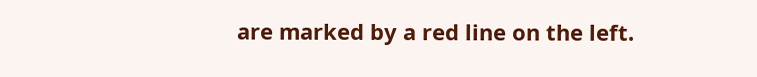are marked by a red line on the left.